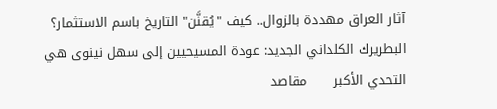آثار العراق مهددة بالزوال.. كيف "يُقنَّن" التاريخ باسم الاستثمار؟      البطريرك الكلداني الجديد: عودة المسيحيين إلى سهل نينوى هي التحدي الأكبر      مقاصد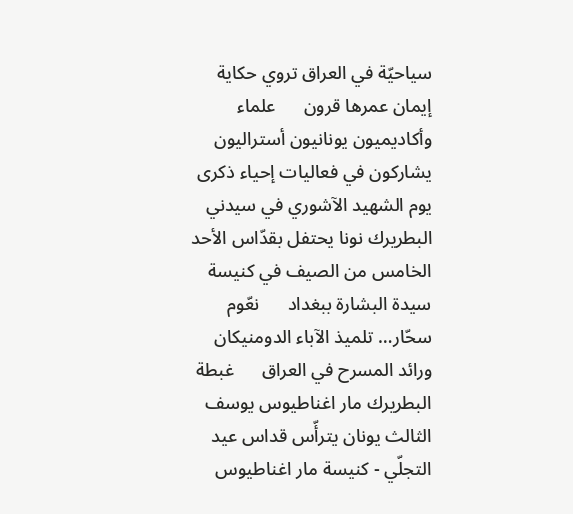سياحيّة في العراق تروي حكاية إيمان عمرها قرون      علماء وأكاديميون يونانيون أستراليون يشاركون في فعاليات إحياء ذكرى يوم الشهيد الآشوري في سيدني      البطريرك نونا يحتفل بقدّاس الأحد الخامس من الصيف في كنيسة سيدة البشارة ببغداد      نعّوم سحّار… تلميذ الآباء الدومنيكان ورائد المسرح في العراق      غبطة البطريرك مار اغناطيوس يوسف الثالث يونان يترأّس قداس عيد التجلّي - كنيسة مار اغناطيوس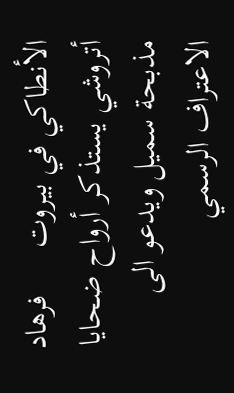الأنطاكي في بيروت      فرهاد أتروشي يستذكر أرواح ضحايا مذبحة سميل ويدعو الى الاعتراف الرسمي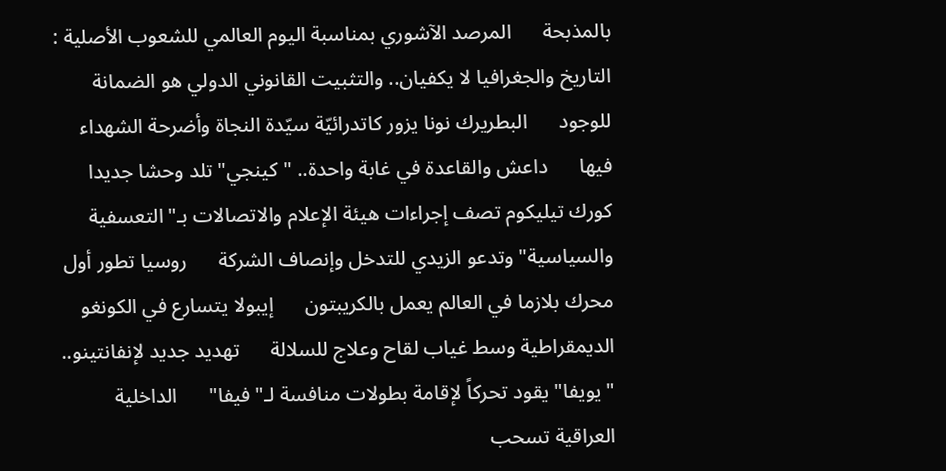بالمذبحة      المرصد الآشوري بمناسبة اليوم العالمي للشعوب الأصلية : التاريخ والجغرافيا لا يكفيان.. والتثبيت القانوني الدولي هو الضمانة للوجود      البطريرك نونا يزور كاتدرائيّة سيّدة النجاة وأضرحة الشهداء فيها      داعش والقاعدة في غابة واحدة.. "كينجي" تلد وحشا جديدا      كورك تيليكوم تصف إجراءات هيئة الإعلام والاتصالات بـ"التعسفية والسياسية" وتدعو الزيدي للتدخل وإنصاف الشركة      روسيا تطور أول محرك بلازما في العالم يعمل بالكريبتون      إيبولا يتسارع في الكونغو الديمقراطية وسط غياب لقاح وعلاج للسلالة      تهديد جديد لإنفانتينو.. "يويفا" يقود تحركاً لإقامة بطولات منافسة لـ"فيفا"      الداخلية العراقية تسحب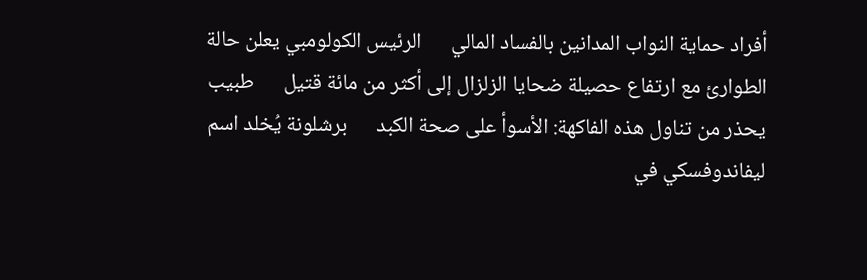أفراد حماية النواب المدانين بالفساد المالي      الرئيس الكولومبي يعلن حالة الطوارئ مع ارتفاع حصيلة ضحايا الزلزال إلى أكثر من مائة قتيل      طبيب يحذر من تناول هذه الفاكهة: الأسوأ على صحة الكبد      برشلونة يُخلد اسم ليفاندوفسكي في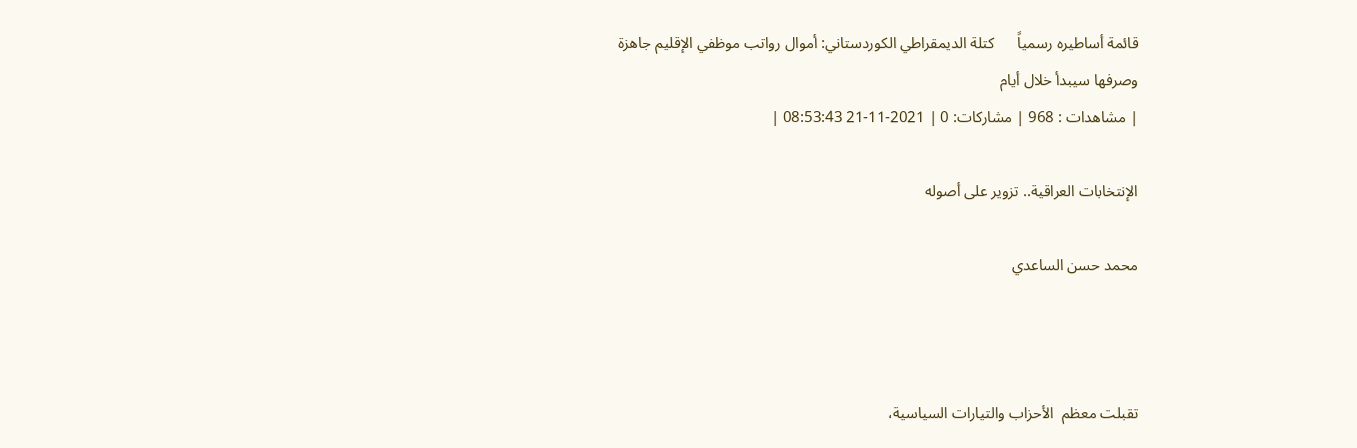قائمة أساطيره رسمياً      كتلة الديمقراطي الكوردستاني: أموال رواتب موظفي الإقليم جاهزة وصرفها سيبدأ خلال أيام
| مشاهدات : 968 | مشاركات: 0 | 2021-11-21 08:53:43 |

الإنتخابات العراقية.. تزوير على أصوله

محمد حسن الساعدي



تقبلت معظم  الأحزاب والتيارات السياسية،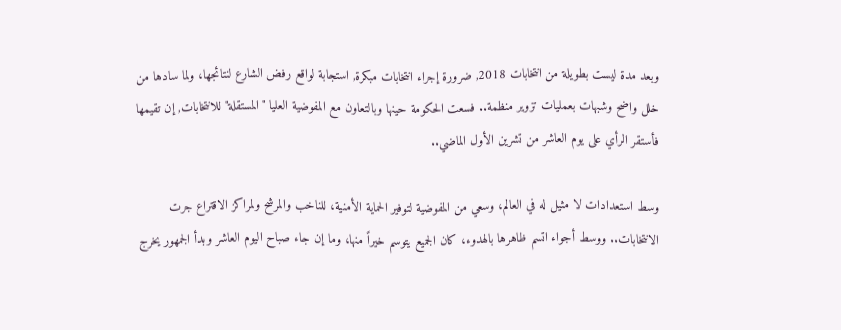وبعد مدة ليست بطويلة من انتخابات 2018, ضرورة إجراء انتخابات مبكرة, استجابة لواقع رفض الشارع لنتائجها، ولما سادها من خلل واضح وشبهات بعمليات تزوير منظمة.. فسعت الحكومة حينها وبالتعاون مع المفوضية العليا "المستقلة" للانتخابات, إن تقيمها فأستقر الرأي على يوم العاشر من تشرين الأول الماضي..

وسط استعدادات لا مثيل له في العالم، وسعي من المفوضية لتوفير الحماية الأمنية، للناخب والمرشح ولمراكز الاقتراع جرت الانتخابات.. ووسط أجواء اتسم ظاهرها بالهدوء، كان الجميع يتوسم خيراً منها، وما إن جاء صباح اليوم العاشر وبدأ الجمهور يخرج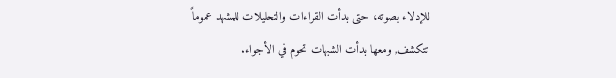للإدلاء بصوته، حتى بدأت القراءات والتحليلات للمشهد عموماً تتكشف, ومعها بدأت الشبهات تحوم في الأجواء.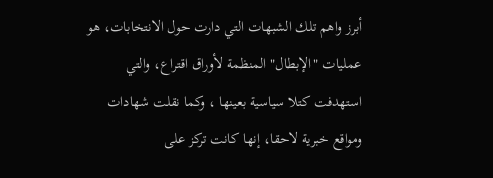أبرز واهم تلك الشبهات التي دارت حول الانتخابات، هو عمليات "الإبطال" المنظمة لأوراق اقتراع، والتي استهدفت كتلا سياسية بعينها ، وكما نقلت شهادات ومواقع خبرية لاحقا، إنها كانت تركز على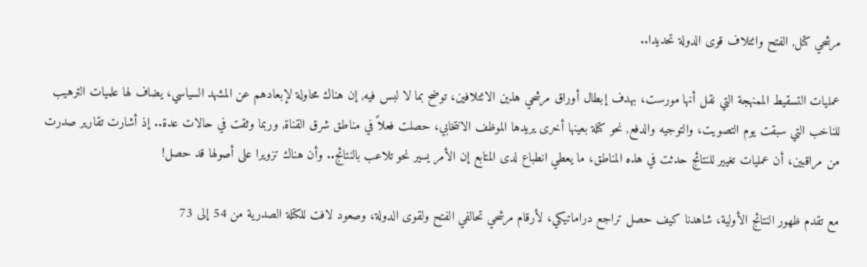مرشحي كتل, الفتح وائتلاف قوى الدولة تحديدا..

عمليات التسقيط الممنهجة التي نقل أنها مورست، بهدف إبطال أوراق مرشحي هذين الائتلافين، توضح بما لا لبس فيه, إن هناك محاولة لإبعادهم عن المشهد السياسي، يضاف لها علميات الترهيب للناخب التي سبقت يوم التصويت، والتوجيه والدفع, نحو كتلة بعينها أخرى يريدها الموظف الانتخابي، حصلت فعلاً في مناطق شرق القناة, وربما وثقت في حالات عدة.. إذ أشارت تقارير صدرت من مراقبين، أن عمليات تغيير للنتائج حدثت في هذه المناطق، ما يعطي انطباع لدى المتابع إن الأمر يسير نحو تلاعب بالنتائج.. وأن هناك تزويرا على أصولها قد حصل!

مع تقدم ظهور النتائج الأولية، شاهدنا كيف حصل تراجع دراماتيكي، لأرقام مرشحي تحالفي الفتح ولقوى الدولة، وصعود لافت للكتلة الصدرية من 54 إلى 73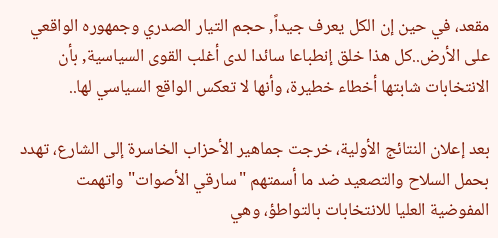مقعد، في حين إن الكل يعرف جيداً, حجم التيار الصدري وجمهوره الواقعي على الأرض..كل هذا خلق إنطباعا سائدا لدى أغلب القوى السياسية, بأن الانتخابات شابتها أخطاء خطيرة، وأنها لا تعكس الواقع السياسي لها..

بعد إعلان النتائج الأولية، خرجت جماهير الأحزاب الخاسرة إلى الشارع، تهدد بحمل السلاح والتصعيد ضد ما أسمتهم "سارقي الأصوات" واتهمت المفوضية العليا للانتخابات بالتواطؤ، وهي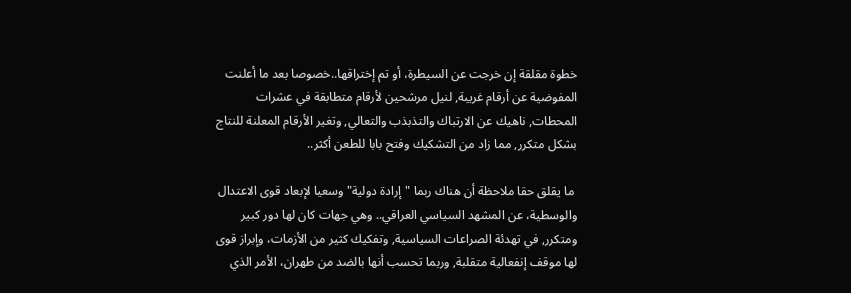خطوة مقلقة إن خرجت عن السيطرة، أو تم إختراقها..خصوصا بعد ما أعلنت المفوضية عن أرقام غريبة, لنيل مرشحين لأرقام متطابقة في عشرات المحطات, ناهيك عن الارتباك والتذبذب والتعالي, وتغير الأرقام المعلنة للنتاج بشكل متكرر, مما زاد من التشكيك وفتح بابا للطعن أكثر..

 ما يقلق حقا ملاحظة أن هناك ربما "إرادة دولية" وسعيا لإبعاد قوى الاعتدال والوسطية، عن المشهد السياسي العراقي.. وهي جهات كان لها دور كبير ومتكرر, في تهدئة الصراعات السياسية, وتفكيك كثير من الأزمات، وإبراز قوى لها موقف إنفعالية متقلبة, وربما تحسب أنها بالضد من طهران، الأمر الذي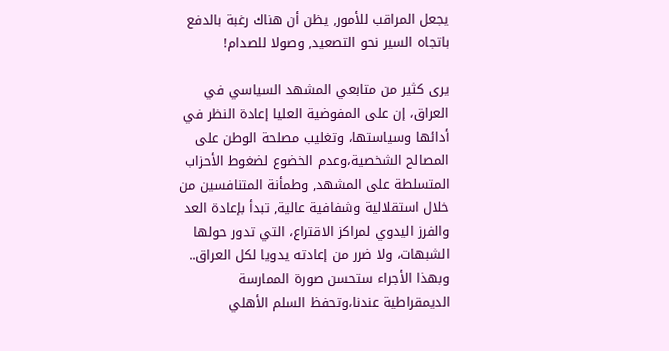يجعل المراقب للأمور, يظن أن هناك رغبة بالدفع باتجاه السير نحو التصعيد, وصولا للصدام!

يرى كثير من متابعي المشهد السياسي في العراق، إن على المفوضية العليا إعادة النظر في أدائها وسياستها، وتغليب مصلحة الوطن على المصالح الشخصية،وعدم الخضوع لضغوط الأحزاب المتسلطة على المشهد, وطمأنة المتنافسين من خلال استقلالية وشفافية عالية, تبدأ بإعادة العد والفرز اليدوي لمراكز الاقتراع، التي تدور حولها الشبهات، ولا ضرر من إعادته يدويا لكل العراق.. وبهذا الأجراء ستحسن صورة الممارسة الديمقراطية عندنا،وتحفظ السلم الأهلي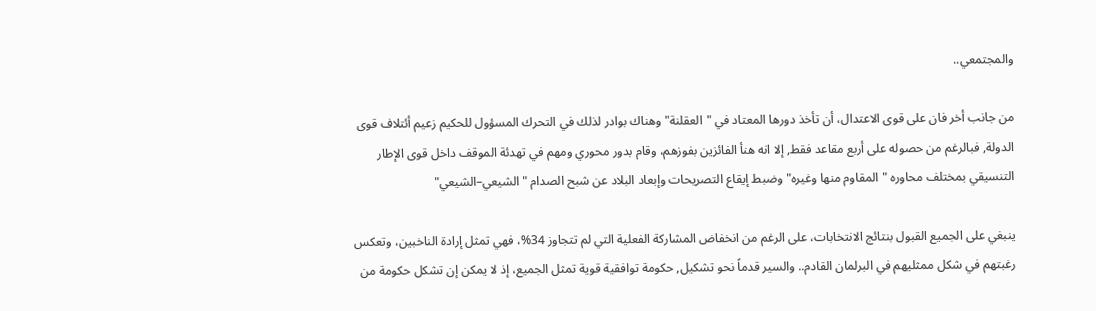والمجتمعي..

من جانب أخر فان على قوى الاعتدال، أن تأخذ دورها المعتاد في "العقلنة" وهناك بوادر لذلك في التحرك المسؤول للحكيم زعيم أئتلاف قوى الدولة, فبالرغم من حصوله على أربع مقاعد فقط, إلا انه هنأ الفائزين بفوزهم، وقام بدور محوري ومهم في تهدئة الموقف داخل قوى الإطار التنسيقي بمختلف محاوره "المقاوم منها وغيره" وضبط إيقاع التصريحات وإبعاد البلاد عن شبح الصدام "الشيعي–الشيعي"

ينبغي على الجميع القبول بنتائج الانتخابات، على الرغم من انخفاض المشاركة الفعلية التي لم تتجاوز 34%، فهي تمثل إرادة الناخبين، وتعكس رغبتهم في شكل ممثليهم في البرلمان القادم.. والسير قدماً نحو تشكيل, حكومة توافقية قوية تمثل الجميع، إذ لا يمكن إن تشكل حكومة من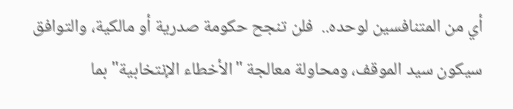أي من المتنافسين لوحده..  فلن تنجح حكومة صدرية أو مالكية، والتوافق سيكون سيد الموقف، ومحاولة معالجة "الأخطاء الإنتخابية" بما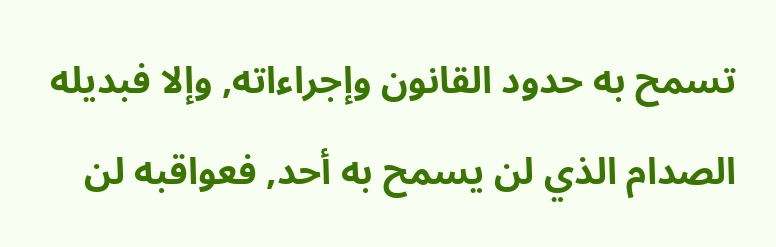تسمح به حدود القانون وإجراءاته, وإلا فبديله الصدام الذي لن يسمح به أحد, فعواقبه لن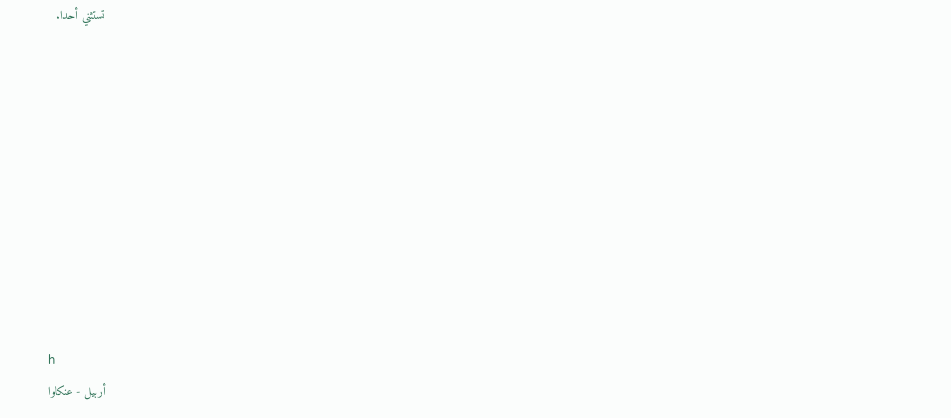تستثني أحدا.










h
أربيل - عنكاوا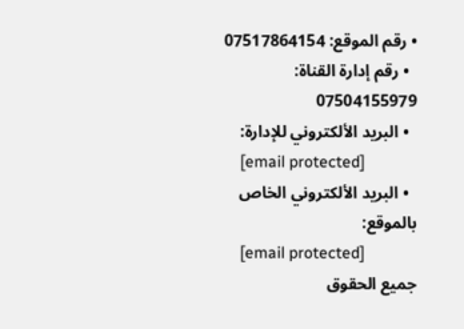• رقم الموقع: 07517864154
  • رقم إدارة القناة: 07504155979
  • البريد الألكتروني للإدارة:
    [email protected]
  • البريد الألكتروني الخاص بالموقع:
    [email protected]
جميع الحقوق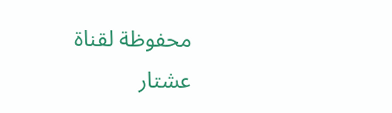محفوظة لقناة عشتار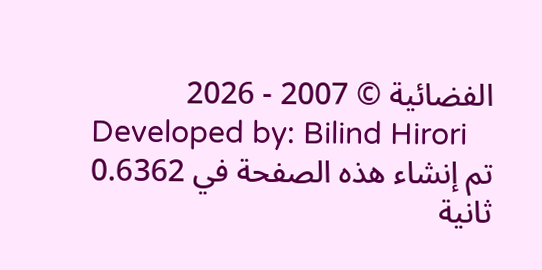الفضائية © 2007 - 2026
Developed by: Bilind Hirori
تم إنشاء هذه الصفحة في 0.6362 ثانية